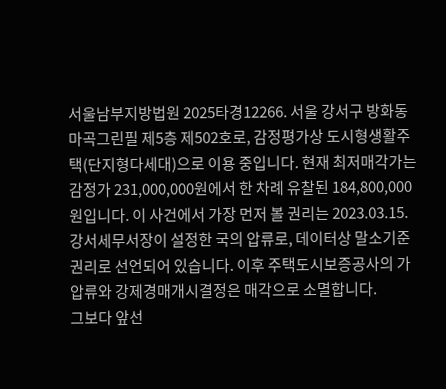서울남부지방법원 2025타경12266. 서울 강서구 방화동 마곡그린필 제5층 제502호로, 감정평가상 도시형생활주택(단지형다세대)으로 이용 중입니다. 현재 최저매각가는 감정가 231,000,000원에서 한 차례 유찰된 184,800,000원입니다. 이 사건에서 가장 먼저 볼 권리는 2023.03.15. 강서세무서장이 설정한 국의 압류로, 데이터상 말소기준권리로 선언되어 있습니다. 이후 주택도시보증공사의 가압류와 강제경매개시결정은 매각으로 소멸합니다.
그보다 앞선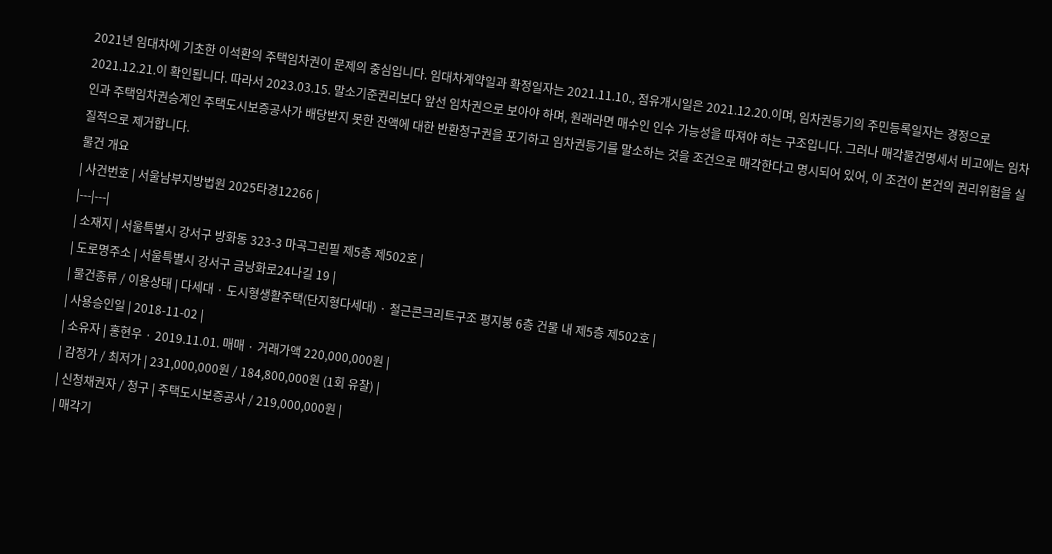2021년 임대차에 기초한 이석환의 주택임차권이 문제의 중심입니다. 임대차계약일과 확정일자는 2021.11.10., 점유개시일은 2021.12.20.이며, 임차권등기의 주민등록일자는 경정으로 2021.12.21.이 확인됩니다. 따라서 2023.03.15. 말소기준권리보다 앞선 임차권으로 보아야 하며, 원래라면 매수인 인수 가능성을 따져야 하는 구조입니다. 그러나 매각물건명세서 비고에는 임차인과 주택임차권승계인 주택도시보증공사가 배당받지 못한 잔액에 대한 반환청구권을 포기하고 임차권등기를 말소하는 것을 조건으로 매각한다고 명시되어 있어, 이 조건이 본건의 권리위험을 실질적으로 제거합니다.
물건 개요
| 사건번호 | 서울남부지방법원 2025타경12266 |
|---|---|
| 소재지 | 서울특별시 강서구 방화동 323-3 마곡그린필 제5층 제502호 |
| 도로명주소 | 서울특별시 강서구 금낭화로24나길 19 |
| 물건종류 / 이용상태 | 다세대 · 도시형생활주택(단지형다세대) · 철근콘크리트구조 평지붕 6층 건물 내 제5층 제502호 |
| 사용승인일 | 2018-11-02 |
| 소유자 | 홍현우 · 2019.11.01. 매매 · 거래가액 220,000,000원 |
| 감정가 / 최저가 | 231,000,000원 / 184,800,000원 (1회 유찰) |
| 신청채권자 / 청구 | 주택도시보증공사 / 219,000,000원 |
| 매각기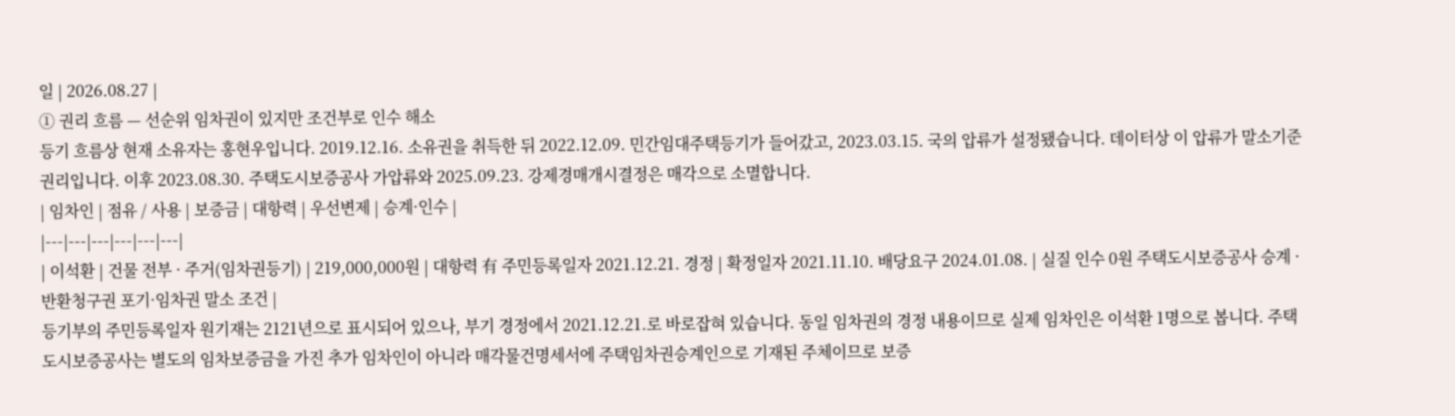일 | 2026.08.27 |
① 권리 흐름 — 선순위 임차권이 있지만 조건부로 인수 해소
등기 흐름상 현재 소유자는 홍현우입니다. 2019.12.16. 소유권을 취득한 뒤 2022.12.09. 민간임대주택등기가 들어갔고, 2023.03.15. 국의 압류가 설정됐습니다. 데이터상 이 압류가 말소기준권리입니다. 이후 2023.08.30. 주택도시보증공사 가압류와 2025.09.23. 강제경매개시결정은 매각으로 소멸합니다.
| 임차인 | 점유 / 사용 | 보증금 | 대항력 | 우선변제 | 승계·인수 |
|---|---|---|---|---|---|
| 이석환 | 건물 전부 · 주거(임차권등기) | 219,000,000원 | 대항력 有 주민등록일자 2021.12.21. 경정 | 확정일자 2021.11.10. 배당요구 2024.01.08. | 실질 인수 0원 주택도시보증공사 승계 · 반환청구권 포기·임차권 말소 조건 |
등기부의 주민등록일자 원기재는 2121년으로 표시되어 있으나, 부기 경정에서 2021.12.21.로 바로잡혀 있습니다. 동일 임차권의 경정 내용이므로 실제 임차인은 이석환 1명으로 봅니다. 주택도시보증공사는 별도의 임차보증금을 가진 추가 임차인이 아니라 매각물건명세서에 주택임차권승계인으로 기재된 주체이므로 보증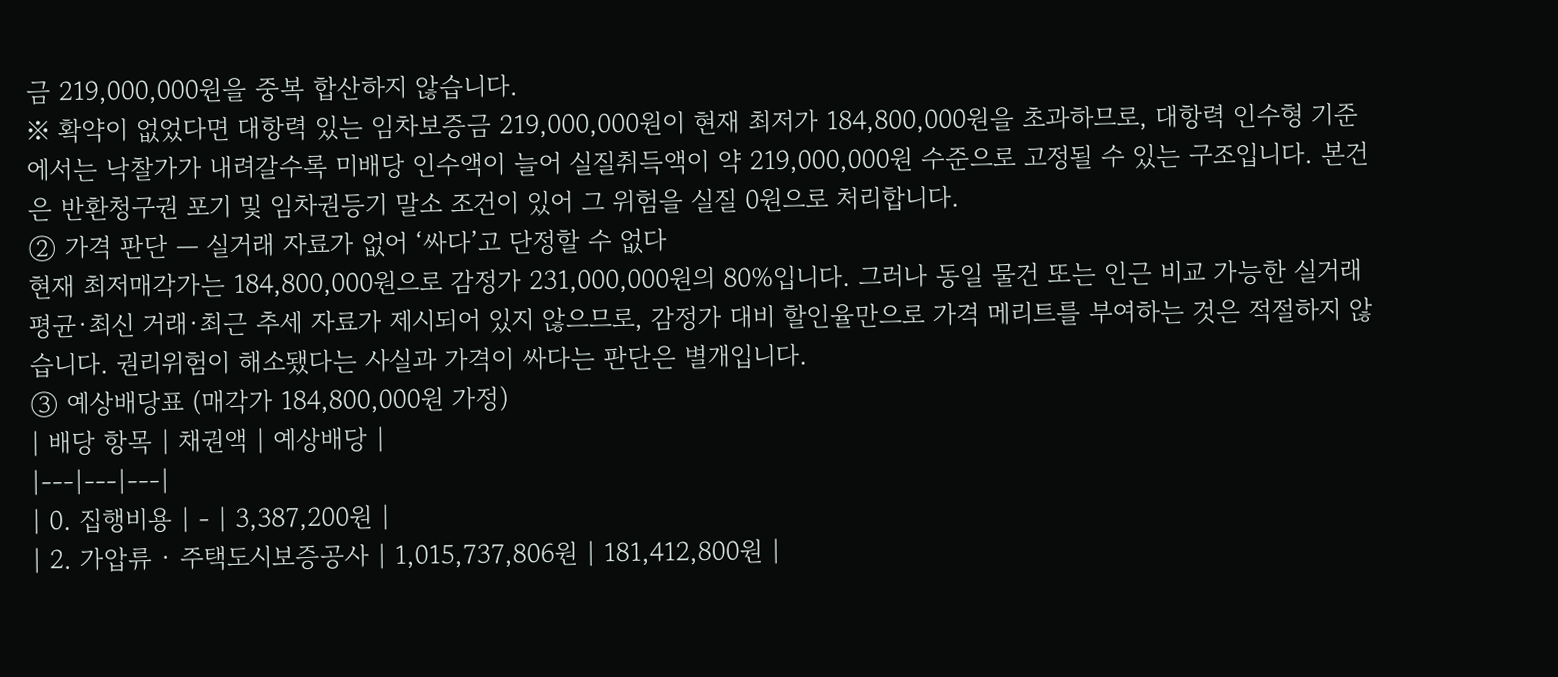금 219,000,000원을 중복 합산하지 않습니다.
※ 확약이 없었다면 대항력 있는 임차보증금 219,000,000원이 현재 최저가 184,800,000원을 초과하므로, 대항력 인수형 기준에서는 낙찰가가 내려갈수록 미배당 인수액이 늘어 실질취득액이 약 219,000,000원 수준으로 고정될 수 있는 구조입니다. 본건은 반환청구권 포기 및 임차권등기 말소 조건이 있어 그 위험을 실질 0원으로 처리합니다.
② 가격 판단 — 실거래 자료가 없어 ‘싸다’고 단정할 수 없다
현재 최저매각가는 184,800,000원으로 감정가 231,000,000원의 80%입니다. 그러나 동일 물건 또는 인근 비교 가능한 실거래 평균·최신 거래·최근 추세 자료가 제시되어 있지 않으므로, 감정가 대비 할인율만으로 가격 메리트를 부여하는 것은 적절하지 않습니다. 권리위험이 해소됐다는 사실과 가격이 싸다는 판단은 별개입니다.
③ 예상배당표 (매각가 184,800,000원 가정)
| 배당 항목 | 채권액 | 예상배당 |
|---|---|---|
| 0. 집행비용 | - | 3,387,200원 |
| 2. 가압류 · 주택도시보증공사 | 1,015,737,806원 | 181,412,800원 |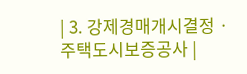| 3. 강제경매개시결정 · 주택도시보증공사 |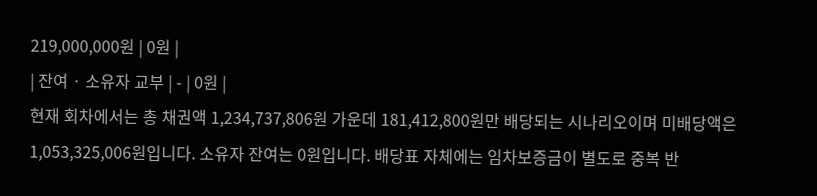219,000,000원 | 0원 |
| 잔여 · 소유자 교부 | - | 0원 |
현재 회차에서는 총 채권액 1,234,737,806원 가운데 181,412,800원만 배당되는 시나리오이며 미배당액은 1,053,325,006원입니다. 소유자 잔여는 0원입니다. 배당표 자체에는 임차보증금이 별도로 중복 반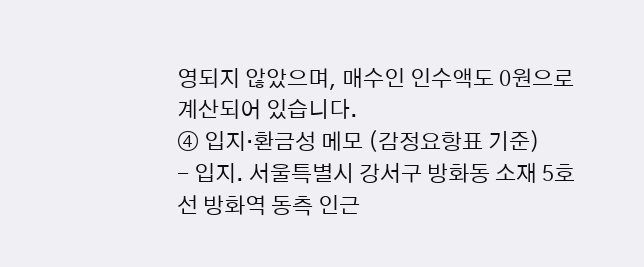영되지 않았으며, 매수인 인수액도 0원으로 계산되어 있습니다.
④ 입지·환금성 메모 (감정요항표 기준)
- 입지. 서울특별시 강서구 방화동 소재 5호선 방화역 동측 인근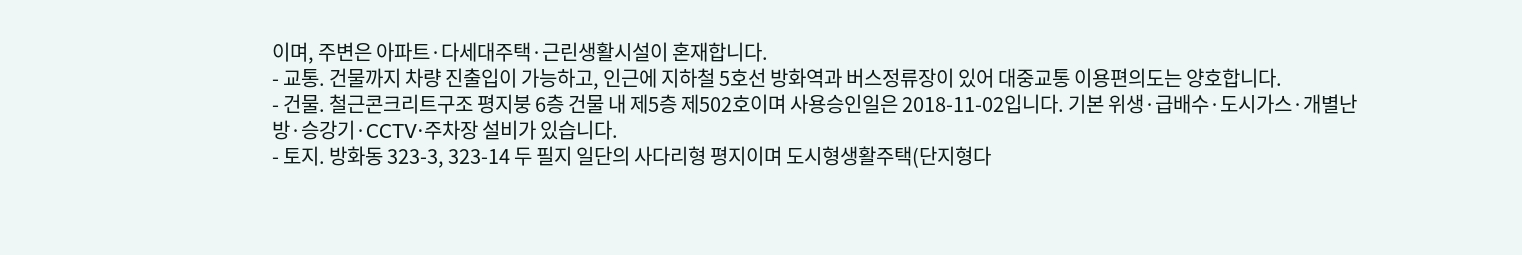이며, 주변은 아파트·다세대주택·근린생활시설이 혼재합니다.
- 교통. 건물까지 차량 진출입이 가능하고, 인근에 지하철 5호선 방화역과 버스정류장이 있어 대중교통 이용편의도는 양호합니다.
- 건물. 철근콘크리트구조 평지붕 6층 건물 내 제5층 제502호이며 사용승인일은 2018-11-02입니다. 기본 위생·급배수·도시가스·개별난방·승강기·CCTV·주차장 설비가 있습니다.
- 토지. 방화동 323-3, 323-14 두 필지 일단의 사다리형 평지이며 도시형생활주택(단지형다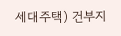세대주택) 건부지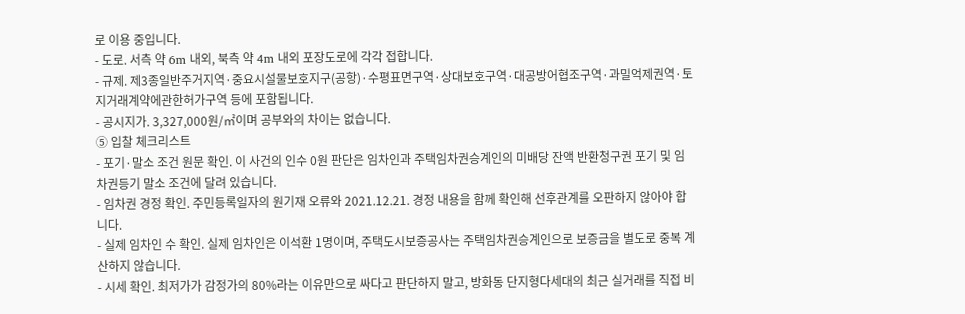로 이용 중입니다.
- 도로. 서측 약 6m 내외, 북측 약 4m 내외 포장도로에 각각 접합니다.
- 규제. 제3종일반주거지역·중요시설물보호지구(공항)·수평표면구역·상대보호구역·대공방어협조구역·과밀억제권역·토지거래계약에관한허가구역 등에 포함됩니다.
- 공시지가. 3,327,000원/㎡이며 공부와의 차이는 없습니다.
⑤ 입찰 체크리스트
- 포기·말소 조건 원문 확인. 이 사건의 인수 0원 판단은 임차인과 주택임차권승계인의 미배당 잔액 반환청구권 포기 및 임차권등기 말소 조건에 달려 있습니다.
- 임차권 경정 확인. 주민등록일자의 원기재 오류와 2021.12.21. 경정 내용을 함께 확인해 선후관계를 오판하지 않아야 합니다.
- 실제 임차인 수 확인. 실제 임차인은 이석환 1명이며, 주택도시보증공사는 주택임차권승계인으로 보증금을 별도로 중복 계산하지 않습니다.
- 시세 확인. 최저가가 감정가의 80%라는 이유만으로 싸다고 판단하지 말고, 방화동 단지형다세대의 최근 실거래를 직접 비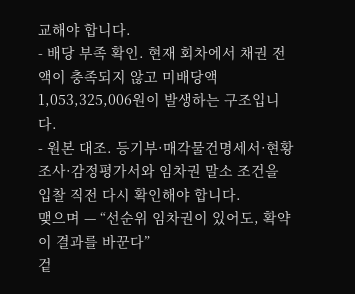교해야 합니다.
- 배당 부족 확인. 현재 회차에서 채권 전액이 충족되지 않고 미배당액 1,053,325,006원이 발생하는 구조입니다.
- 원본 대조. 등기부·매각물건명세서·현황조사·감정평가서와 임차권 말소 조건을 입찰 직전 다시 확인해야 합니다.
맺으며 — “선순위 임차권이 있어도, 확약이 결과를 바꾼다”
겉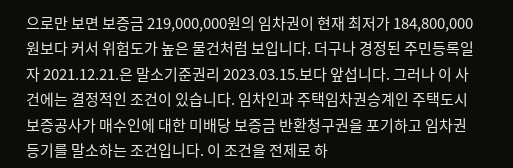으로만 보면 보증금 219,000,000원의 임차권이 현재 최저가 184,800,000원보다 커서 위험도가 높은 물건처럼 보입니다. 더구나 경정된 주민등록일자 2021.12.21.은 말소기준권리 2023.03.15.보다 앞섭니다. 그러나 이 사건에는 결정적인 조건이 있습니다. 임차인과 주택임차권승계인 주택도시보증공사가 매수인에 대한 미배당 보증금 반환청구권을 포기하고 임차권등기를 말소하는 조건입니다. 이 조건을 전제로 하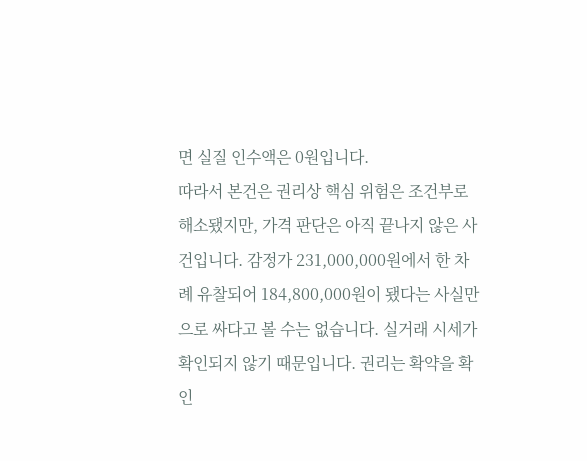면 실질 인수액은 0원입니다.
따라서 본건은 권리상 핵심 위험은 조건부로 해소됐지만, 가격 판단은 아직 끝나지 않은 사건입니다. 감정가 231,000,000원에서 한 차례 유찰되어 184,800,000원이 됐다는 사실만으로 싸다고 볼 수는 없습니다. 실거래 시세가 확인되지 않기 때문입니다. 권리는 확약을 확인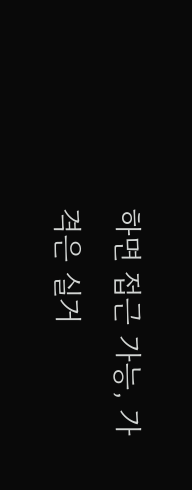하면 접근 가능, 가격은 실거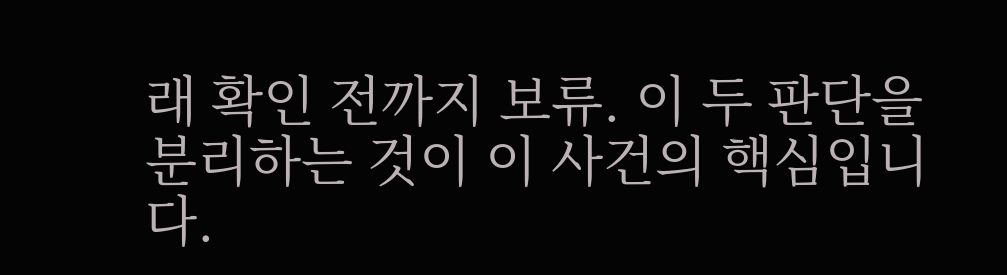래 확인 전까지 보류. 이 두 판단을 분리하는 것이 이 사건의 핵심입니다.